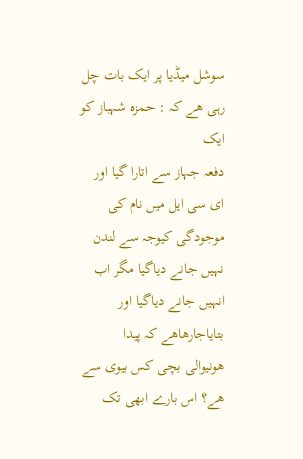سوشل میڈیا پر ایک بات چل رہی ھے کہ : حمزہ شہباز کو ایک
دفعہ جہاز سے اتارا گیا اور ای سی ایل میں نام کی موجودگی کیوجہ سے لندن
نہیں جانے دیاگیا مگر اب انہیں جانے دیاگیا اور بتایاجارھاھے کہ پیدا
ھونیوالی بچی کس بیوی سے ھے؟ اس بارے ابھی تک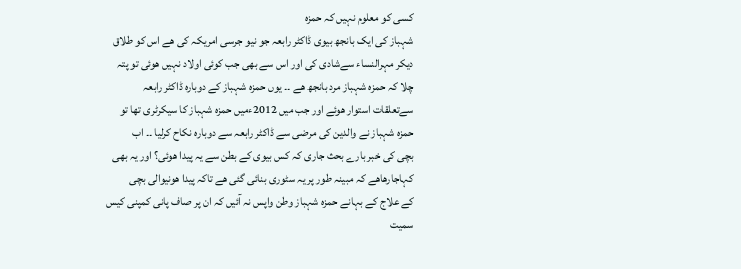کسی کو معلوم نہیں کہ حمزہ
شہباز کی ایک بانجھ بیوی ڈاکٹر رابعہ جو نیو جرسی امریکہ کی ھے اس کو طلاق
دیکر مہرالنساء سےشادی کی اور اس سے بھی جب کوئی اولاد نہیں ھوئی تو پتہ
چلا کہ حمزہ شہباز مرد بانجھ ھے ۔۔ یوں حمزہ شہباز کے دوبارہ ڈاکٹر رابعہ
سےتعلقات استوار ھوئے اور جب میں 2012ءمیں حمزہ شہباز کا سیکرٹری تھا تو
حمزہ شہباز نے والدین کی مرضی سے ڈاکٹر رابعہ سے دوبارہ نکاح کرلیا ۔۔ اب
بچی کی خبر بارے بحث جاری کہ کس بیوی کے بطن سے یہ پیدا ھوئی؟ اور یہ بھی
کہاجارھاھے کہ مبینہ طور پر یہ سٹوری بنائی گئی ھے تاکہ پیدا ھونیوالی بچی
کے علاج کے بہانے حمزہ شہباز وطن واپس نہ آئیں کہ ان پر صاف پانی کمپنی کیس
سمیت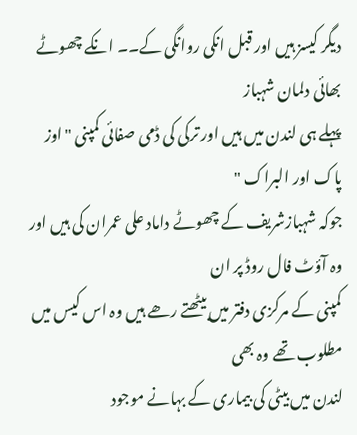دیگر کیسز ہیں اور قبل انکی روانگی کے۔۔ انکے چھوٹے بھائی دلمان شہباز
پہلے ہی لندن میں ہیں اور ترکی کی ڈمی صفائی کمپنی "اوز پاک اور البراک "
جوکہ شہبازشریف کے چھوٹے داماد علی عمران کی ہیں اور وہ آؤٹ فال روڈ پر ان
کمپنی کے مرکزی دفتر میں بیٹھتے رھے ہیں وہ اس کیس میں مطلوب تھے وہ بھی
لندن میں بیٹی کی بیماری کے بہانے موجود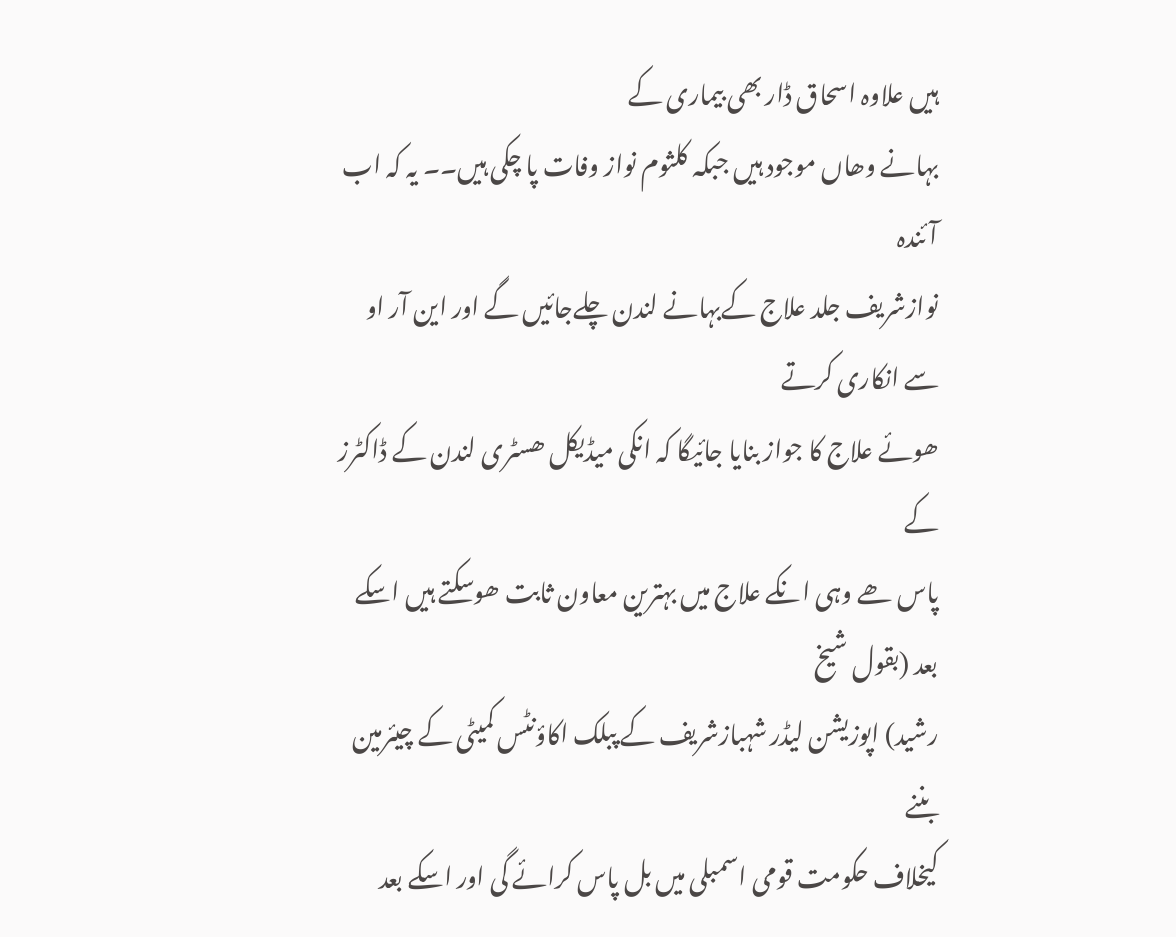ہیں علاوہ اسحاق ڈار بھی بیماری کے
بہانے وھاں موجود ہیں جبکہ کلثوم نواز وفات پا چکی ہیں۔۔ یہ کہ اب آئندہ
نوازشریف جلد علاج کےبہانے لندن چلےجائیں گے اور این آر او سے انکاری کرتے
ھوئے علاج کا جواز بنایا جائیگا کہ انکی میڈیکل ھسٹری لندن کے ڈاکٹرز کے
پاس ھے وہی انکے علاج میں بہترین معاون ثابت ھوسکتے ہیں اسکے بعد (بقول شیخ
رشید) اپوزیشن لیڈر شہبازشریف کے پبلک اکاؤنٹس کمیٹی کے چیئرمین بننے
کیخلاف حکومت قومی اسمبلی میں بل پاس کرائے گی اور اسکے بعد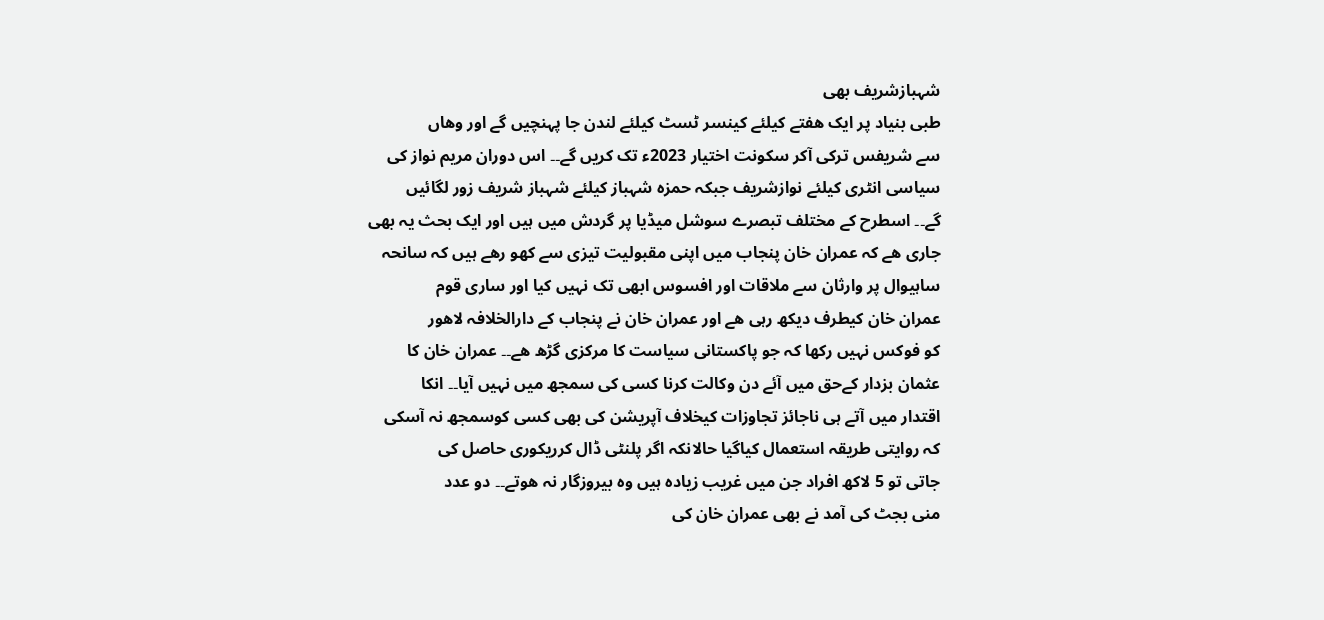شہبازشریف بھی
طبی بنیاد پر ایک ھفتے کیلئے کینسر ٹسٹ کیلئے لندن جا پہنچیں گے اور وھاں
سے شریفس ترکی آکر سکونت اختیار 2023ء تک کریں گے۔۔ اس دوران مریم نواز کی
سیاسی انٹری کیلئے نوازشریف جبکہ حمزہ شہباز کیلئے شہباز شریف زور لگائیں
گے۔۔ اسطرح کے مختلف تبصرے سوشل میڈیا پر گردش میں ہیں اور ایک بحث یہ بھی
جاری ھے کہ عمران خان پنجاب میں اپنی مقبولیت تیزی سے کھو رھے ہیں کہ سانحہ
ساہیوال پر وارثان سے ملاقات اور افسوس ابھی تک نہیں کیا اور ساری قوم
عمران خان کیطرف دیکھ رہی ھے اور عمران خان نے پنجاب کے دارالخلافہ لاھور
کو فوکس نہیں رکھا کہ جو پاکستانی سیاست کا مرکزی گڑھ ھے۔۔ عمران خان کا
عثمان بزدار کےحق میں آئے دن وکالت کرنا کسی کی سمجھ میں نہیں آیا۔۔ انکا
اقتدار میں آتے ہی ناجائز تجاوزات کیخلاف آپریشن کی بھی کسی کوسمجھ نہ آسکی
کہ روایتی طریقہ استعمال کیاگیا حالانکہ اگر پلنٹی ڈال کرریکوری حاصل کی
جاتی تو 5 لاکھ افراد جن میں غریب زیادہ ہیں وہ بیروزگار نہ ھوتے۔۔ دو عدد
منی بجٹ کی آمد نے بھی عمران خان کی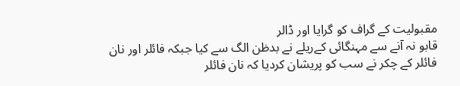مقبولیت کے گراف کو گرایا اور ڈالر
قابو نہ آنے سے مہنگائی کےریلے نے بدظن الگ سے کیا جبکہ فائلر اور نان
فائلر کے چکر نے سب کو پریشان کردیا کہ نان فائلر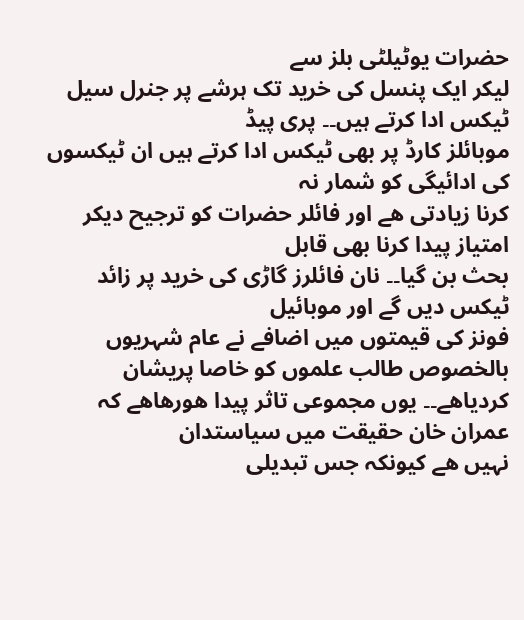حضرات یوٹیلٹی بلز سے
لیکر ایک پنسل کی خرید تک ہرشے پر جنرل سیل ٹیکس ادا کرتے ہیں۔۔ پری پیڈ
موبائلز کارڈ پر بھی ٹیکس ادا کرتے ہیں ان ٹیکسوں کی ادائیگی کو شمار نہ
کرنا زیادتی ھے اور فائلر حضرات کو ترجیح دیکر امتیاز پیدا کرنا بھی قابل
بحث بن گیا۔۔ نان فائلرز گاڑی کی خرید پر زائد ٹیکس دیں گے اور موبائیل
فونز کی قیمتوں میں اضافے نے عام شہریوں بالخصوص طالب علموں کو خاصا پریشان
کردیاھے۔۔ یوں مجموعی تاثر پیدا ھورھاھے کہ عمران خان حقیقت میں سیاستدان
نہیں ھے کیونکہ جس تبدیلی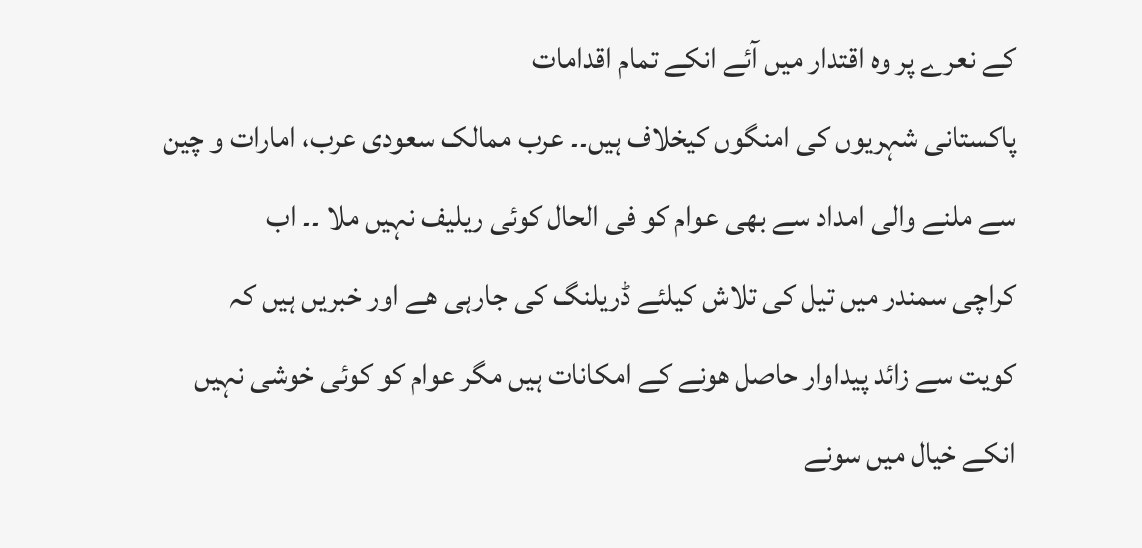کے نعرے پر وہ اقتدار میں آئے انکے تمام اقدامات
پاکستانی شہریوں کی امنگوں کیخلاف ہیں۔۔ عرب ممالک سعودی عرب، امارات و چین
سے ملنے والی امداد سے بھی عوام کو فی الحال کوئی ریلیف نہیں ملا ۔۔ اب
کراچی سمندر میں تیل کی تلاش کیلئے ڈریلنگ کی جارہی ھے اور خبریں ہیں کہ
کویت سے زائد پیداوار حاصل ھونے کے امکانات ہیں مگر عوام کو کوئی خوشی نہیں
انکے خیال میں سونے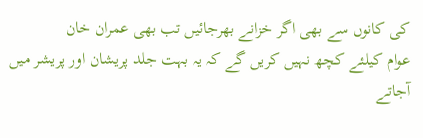کی کانوں سے بھی اگر خزانے بھرجائیں تب بھی عمران خان
عوام کیلئے کچھ نہیں کریں گے کہ یہ بہت جلد پریشان اور پریشر میں آجاتے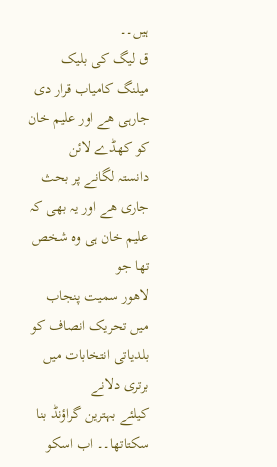ہیں۔۔
ق لیگ کی بلیک میلنگ کامیاب قرار دی جارہی ھے اور علیم خان کو کھڈے لائن
دانستہ لگانے پر بحث جاری ھے اور یہ بھی کہ علیم خان ہی وہ شخص تھا جو
لاھور سمیت پنجاب میں تحریک انصاف کو بلدیاتی انتخابات میں برتری دلانے
کیلئے بہترین گراؤنڈ بنا سکتاتھا۔۔ اب اسکو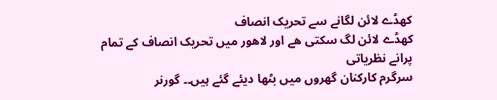کھڈے لائن لگانے سے تحریک انصاف
کھڈے لائن لگ سکتی ھے اور لاھور میں تحریک انصاف کے تمام پرانے نظریاتی
سرگرم کارکنان گھروں میں بٹھا دیئے گئے ہیں۔۔ گورنر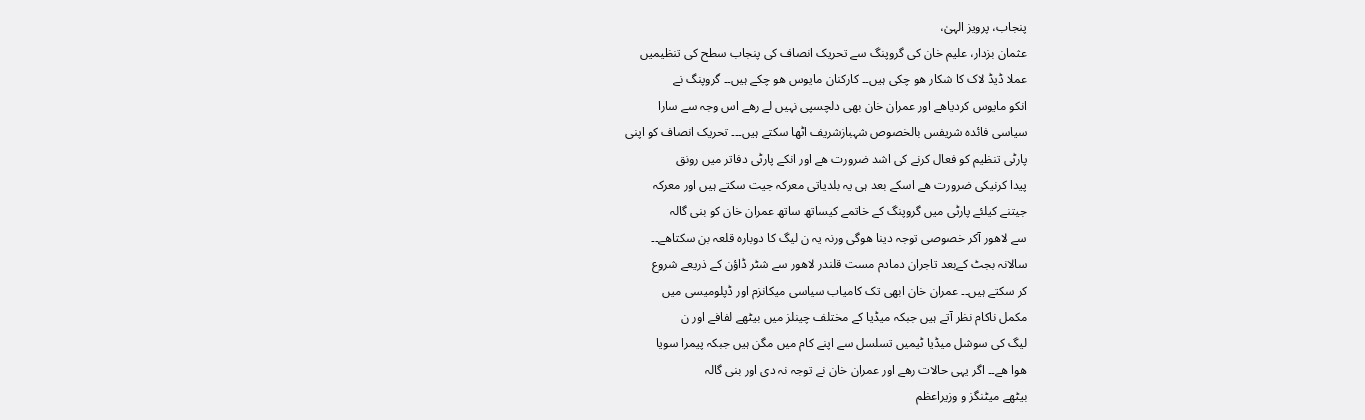پنجاب، پرویز الہیٰ،
عثمان بزدار، علیم خان کی گروپنگ سے تحریک انصاف کی پنجاب سطح کی تنظیمیں
عملا ڈیڈ لاک کا شکار ھو چکی ہیں۔۔ کارکنان مایوس ھو چکے ہیں۔۔ گروپنگ نے
انکو مایوس کردیاھے اور عمران خان بھی دلچسپی نہیں لے رھے اس وجہ سے سارا
سیاسی فائدہ شریفس بالخصوص شہبازشریف اٹھا سکتے ہیں۔۔۔ تحریک انصاف کو اپنی
پارٹی تنظیم کو فعال کرنے کی اشد ضرورت ھے اور انکے پارٹی دفاتر میں رونق
پیدا کرنیکی ضرورت ھے اسکے بعد ہی یہ بلدیاتی معرکہ جیت سکتے ہیں اور معرکہ
جیتنے کیلئے پارٹی میں گروپنگ کے خاتمے کیساتھ ساتھ عمران خان کو بنی گالہ
سے لاھور آکر خصوصی توجہ دینا ھوگی ورنہ یہ ن لیگ کا دوبارہ قلعہ بن سکتاھے۔۔
سالانہ بجٹ کےبعد تاجران دمادم مست قلندر لاھور سے شٹر ڈاؤن کے ذریعے شروع
کر سکتے ہیں۔۔ عمران خان ابھی تک کامیاب سیاسی میکانزم اور ڈپلومیسی میں
مکمل ناکام نظر آتے ہیں جبکہ میڈیا کے مختلف چینلز میں بیٹھے لفافے اور ن
لیگ کی سوشل میڈیا ٹیمیں تسلسل سے اپنے کام میں مگن ہیں جبکہ پیمرا سویا
ھوا ھے۔۔ اگر یہی حالات رھے اور عمران خان نے توجہ نہ دی اور بنی گالہ
بیٹھے میٹنگز و وزیراعظم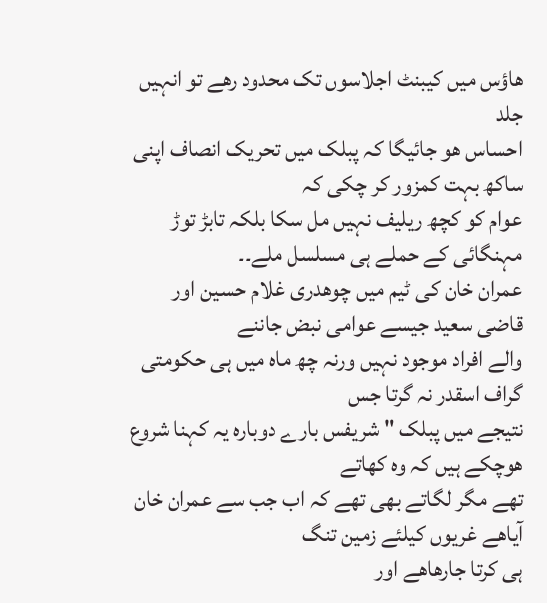ھاؤس میں کیبنٹ اجلاسوں تک محدود رھے تو انہیں جلد
احساس ھو جائیگا کہ پبلک میں تحریک انصاف اپنی ساکھ بہت کمزور کر چکی کہ
عوام کو کچھ ریلیف نہیں مل سکا بلکہ تابڑ توڑ مہنگائی کے حملے ہی مسلسل ملے۔۔
عمران خان کی ٹیم میں چوھدری غلام حسین اور قاضی سعید جیسے عوامی نبض جاننے
والے افراد موجود نہیں ورنہ چھ ماہ میں ہی حکومتی گراف اسقدر نہ گرتا جس
نتیجے میں پبلک " شریفس بارے دوبارہ یہ کہنا شروع ھوچکے ہیں کہ وہ کھاتے
تھے مگر لگاتے بھی تھے کہ اب جب سے عمران خان آیاھے غریوں کیلئے زمین تنگ
ہی کرتا جارھاھے اور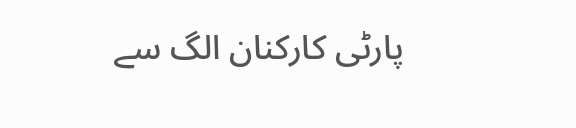پارٹی کارکنان الگ سے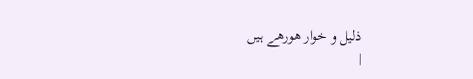ذلیل و خوار ھورھے ہیں
|